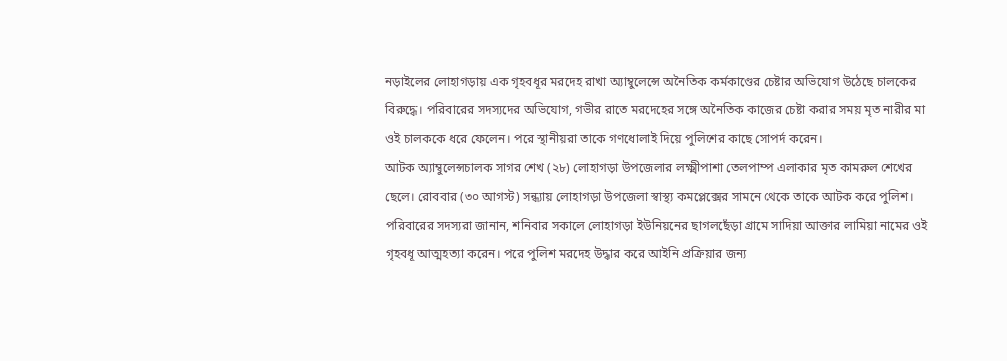নড়াইলের লোহাগড়ায় এক গৃহবধূর মরদেহ রাখা অ্যাম্বুলেন্সে অনৈতিক কর্মকাণ্ডের চেষ্টার অভিযোগ উঠেছে চালকের বিরুদ্ধে। পরিবারের সদস্যদের অভিযোগ, গভীর রাতে মরদেহের সঙ্গে অনৈতিক কাজের চেষ্টা করার সময় মৃত নারীর মা ওই চালককে ধরে ফেলেন। পরে স্থানীয়রা তাকে গণধোলাই দিয়ে পুলিশের কাছে সোপর্দ করেন।
আটক অ্যাম্বুলেন্সচালক সাগর শেখ (২৮) লোহাগড়া উপজেলার লক্ষ্মীপাশা তেলপাম্প এলাকার মৃত কামরুল শেখের ছেলে। রোববার (৩০ আগস্ট) সন্ধ্যায় লোহাগড়া উপজেলা স্বাস্থ্য কমপ্লেক্সের সামনে থেকে তাকে আটক করে পুলিশ।
পরিবারের সদস্যরা জানান, শনিবার সকালে লোহাগড়া ইউনিয়নের ছাগলছেঁড়া গ্রামে সাদিয়া আক্তার লামিয়া নামের ওই গৃহবধূ আত্মহত্যা করেন। পরে পুলিশ মরদেহ উদ্ধার করে আইনি প্রক্রিয়ার জন্য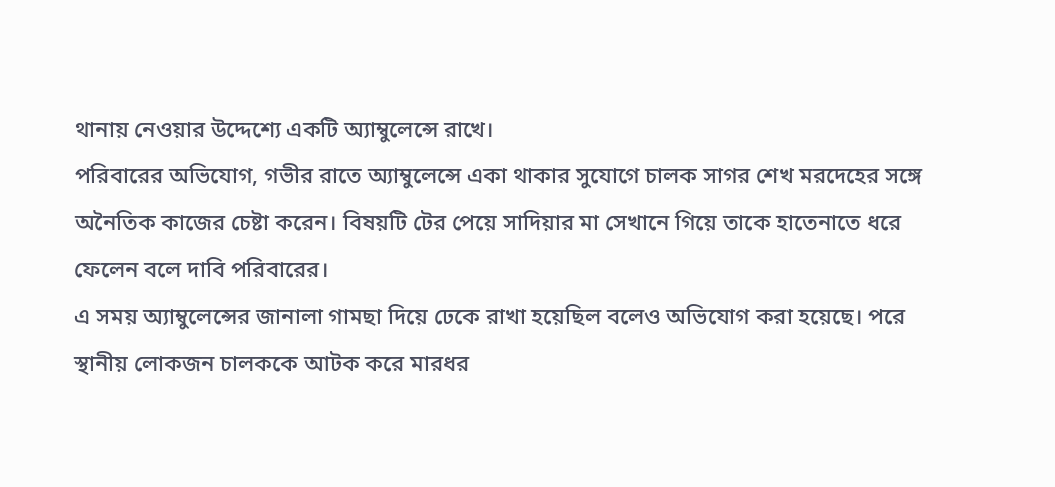থানায় নেওয়ার উদ্দেশ্যে একটি অ্যাম্বুলেন্সে রাখে।
পরিবারের অভিযোগ, গভীর রাতে অ্যাম্বুলেন্সে একা থাকার সুযোগে চালক সাগর শেখ মরদেহের সঙ্গে অনৈতিক কাজের চেষ্টা করেন। বিষয়টি টের পেয়ে সাদিয়ার মা সেখানে গিয়ে তাকে হাতেনাতে ধরে ফেলেন বলে দাবি পরিবারের।
এ সময় অ্যাম্বুলেন্সের জানালা গামছা দিয়ে ঢেকে রাখা হয়েছিল বলেও অভিযোগ করা হয়েছে। পরে স্থানীয় লোকজন চালককে আটক করে মারধর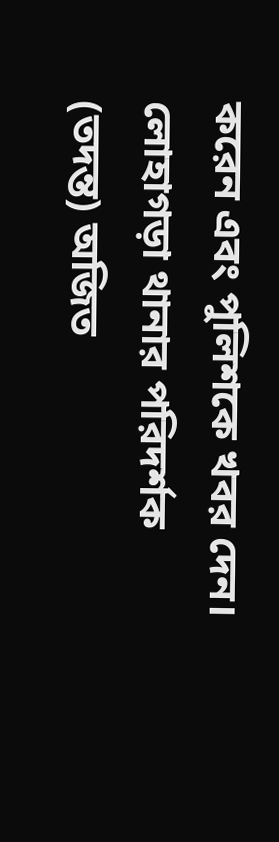করেন এবং পুলিশকে খবর দেন।
লোহাগড়া থানার পরিদর্শক (তদন্ত) অজিত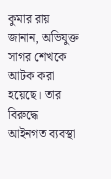কুমার রায় জানান, অভিযুক্ত সাগর শেখকে আটক করা হয়েছে। তার বিরুদ্ধে আইনগত ব্যবস্থা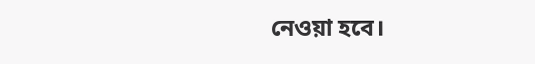নেওয়া হবে।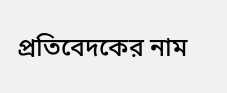প্রতিবেদকের নাম